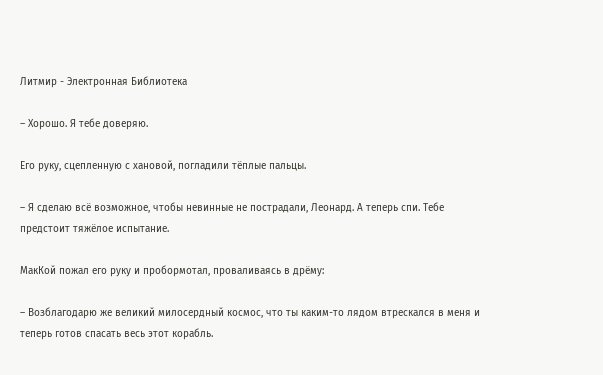Литмир - Электронная Библиотека

– Хорошо. Я тебе доверяю.

Его руку, сцепленную с хановой, погладили тёплые пальцы.

– Я сделаю всё возможное, чтобы невинные не пострадали, Леонард. А теперь спи. Тебе предстоит тяжёлое испытание.

МакКой пожал его руку и пробормотал, проваливаясь в дрёму:

– Возблагодарю же великий милосердный космос, что ты каким-то лядом втрескался в меня и теперь готов спасать весь этот корабль.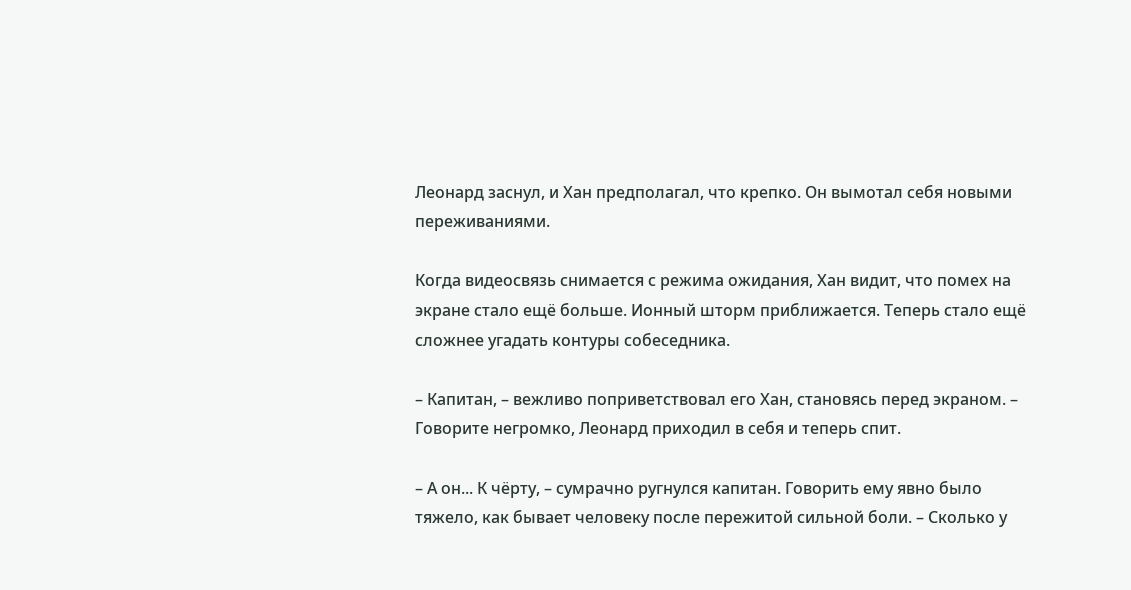Леонард заснул, и Хан предполагал, что крепко. Он вымотал себя новыми переживаниями.

Когда видеосвязь снимается с режима ожидания, Хан видит, что помех на экране стало ещё больше. Ионный шторм приближается. Теперь стало ещё сложнее угадать контуры собеседника.

– Капитан, – вежливо поприветствовал его Хан, становясь перед экраном. – Говорите негромко, Леонард приходил в себя и теперь спит.

– А он... К чёрту, – сумрачно ругнулся капитан. Говорить ему явно было тяжело, как бывает человеку после пережитой сильной боли. – Сколько у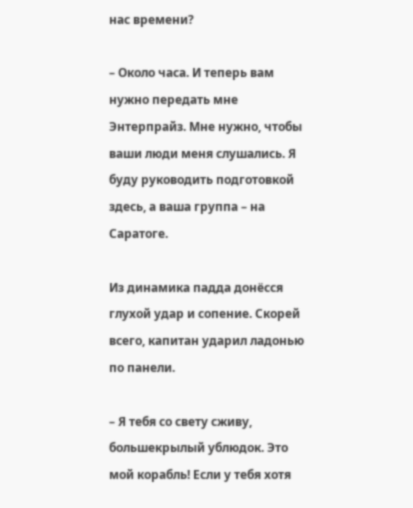нас времени?

– Около часа. И теперь вам нужно передать мне Энтерпрайз. Мне нужно, чтобы ваши люди меня слушались. Я буду руководить подготовкой здесь, а ваша группа – на Саратоге.

Из динамика падда донёсся глухой удар и сопение. Скорей всего, капитан ударил ладонью по панели.

– Я тебя со свету сживу, большекрылый ублюдок. Это мой корабль! Если у тебя хотя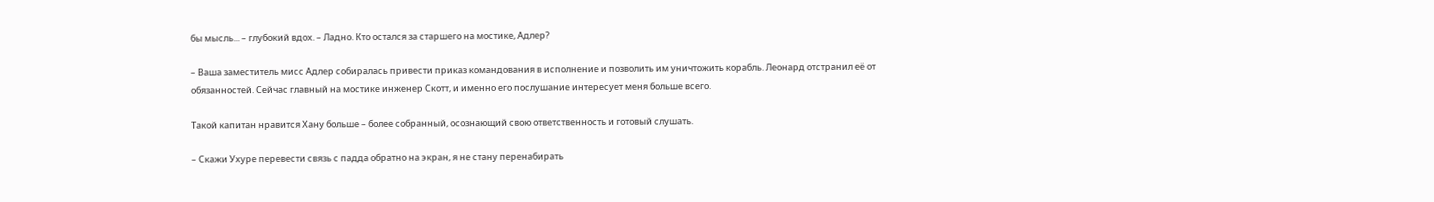бы мысль... – глубокий вдох. – Ладно. Кто остался за старшего на мостике, Адлер?

– Ваша заместитель мисс Адлер собиралась привести приказ командования в исполнение и позволить им уничтожить корабль. Леонард отстранил её от обязанностей. Сейчас главный на мостике инженер Скотт, и именно его послушание интересует меня больше всего.

Такой капитан нравится Хану больше – более собранный, осознающий свою ответственность и готовый слушать.

– Скажи Ухуре перевести связь с падда обратно на экран, я не стану перенабирать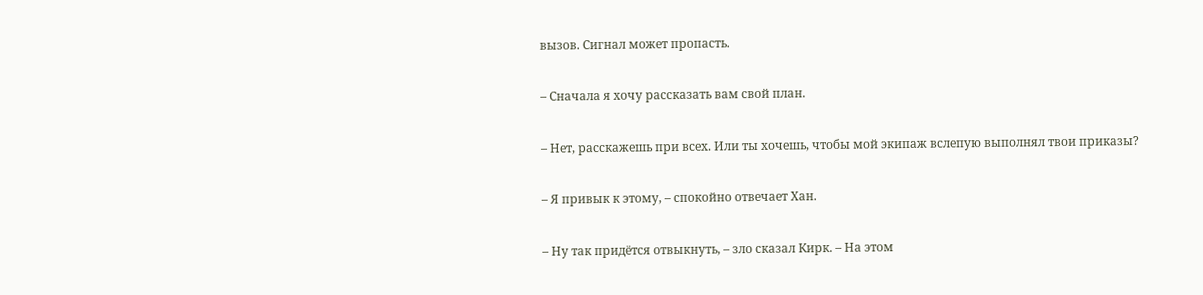вызов. Сигнал может пропасть.

– Сначала я хочу рассказать вам свой план.

– Нет, расскажешь при всех. Или ты хочешь, чтобы мой экипаж вслепую выполнял твои приказы?

– Я привык к этому, – спокойно отвечает Хан.

– Ну так придётся отвыкнуть, – зло сказал Кирк. – На этом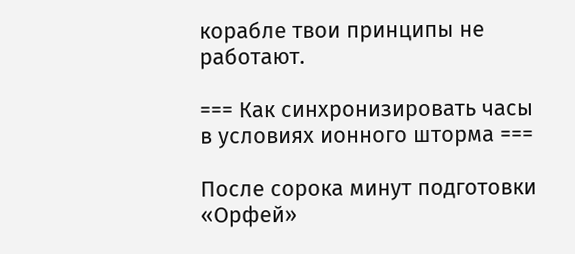корабле твои принципы не работают.

=== Как синхронизировать часы в условиях ионного шторма ===

После сорока минут подготовки «Орфей»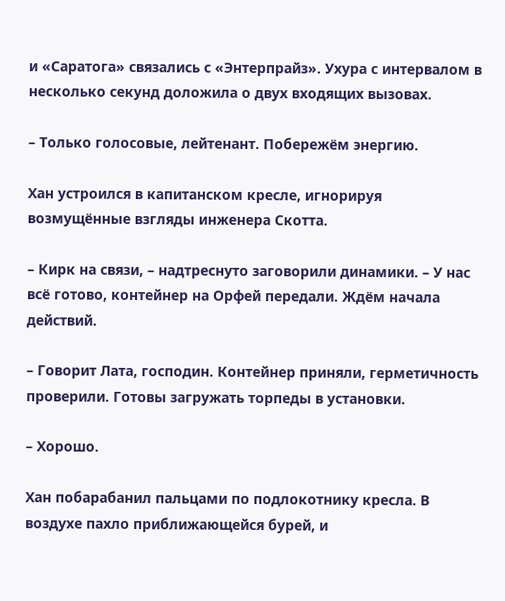и «Саратога» связались с «Энтерпрайз». Ухура с интервалом в несколько секунд доложила о двух входящих вызовах.

– Только голосовые, лейтенант. Побережём энергию.

Хан устроился в капитанском кресле, игнорируя возмущённые взгляды инженера Скотта.

– Кирк на связи, – надтреснуто заговорили динамики. – У нас всё готово, контейнер на Орфей передали. Ждём начала действий.

– Говорит Лата, господин. Контейнер приняли, герметичность проверили. Готовы загружать торпеды в установки.

– Хорошо.

Хан побарабанил пальцами по подлокотнику кресла. В воздухе пахло приближающейся бурей, и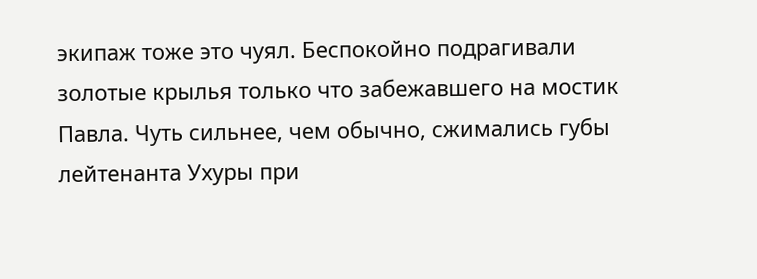экипаж тоже это чуял. Беспокойно подрагивали золотые крылья только что забежавшего на мостик Павла. Чуть сильнее, чем обычно, сжимались губы лейтенанта Ухуры при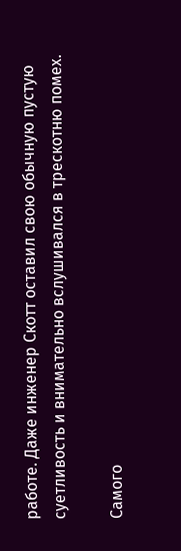работе. Даже инженер Скотт оставил свою обычную пустую суетливость и внимательно вслушивался в трескотню помех.

Самого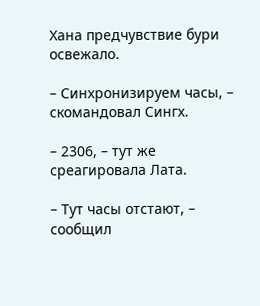Хана предчувствие бури освежало.

– Синхронизируем часы, – скомандовал Сингх.

– 2306, – тут же среагировала Лата.

– Тут часы отстают, – сообщил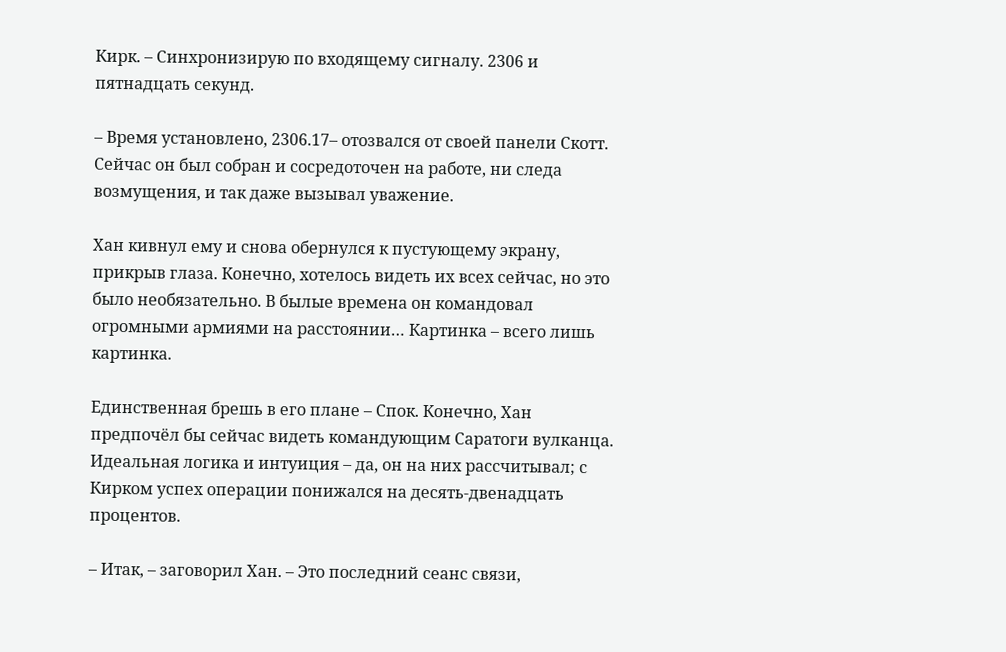Кирк. – Синхронизирую по входящему сигналу. 2306 и пятнадцать секунд.

– Время установлено, 2306.17– отозвался от своей панели Скотт. Сейчас он был собран и сосредоточен на работе, ни следа возмущения, и так даже вызывал уважение.

Хан кивнул ему и снова обернулся к пустующему экрану, прикрыв глаза. Конечно, хотелось видеть их всех сейчас, но это было необязательно. В былые времена он командовал огромными армиями на расстоянии… Картинка – всего лишь картинка.

Единственная брешь в его плане – Спок. Конечно, Хан предпочёл бы сейчас видеть командующим Саратоги вулканца. Идеальная логика и интуиция – да, он на них рассчитывал; с Кирком успех операции понижался на десять-двенадцать процентов.

– Итак, – заговорил Хан. – Это последний сеанс связи,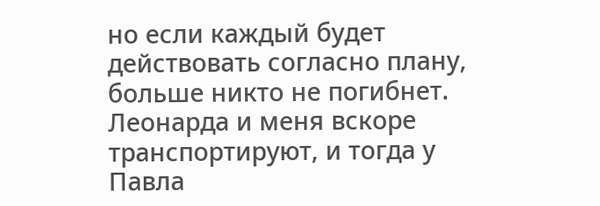но если каждый будет действовать согласно плану, больше никто не погибнет. Леонарда и меня вскоре транспортируют, и тогда у Павла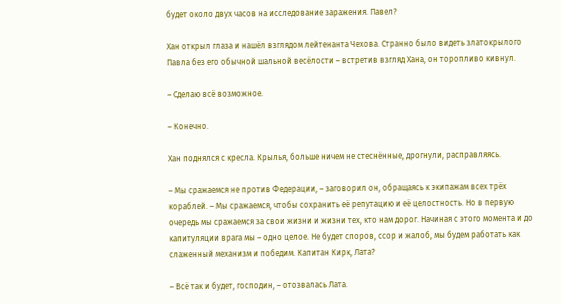будет около двух часов на исследование заражения. Павел?

Хан открыл глаза и нашёл взглядом лейтенанта Чехова. Странно было видеть златокрылого Павла без его обычной шальной весёлости – встретив взгляд Хана, он торопливо кивнул.

– Сделаю всё возможное.

– Конечно.

Хан поднялся с кресла. Крылья, больше ничем не стеснённые, дрогнули, расправляясь.

– Мы сражаемся не против Федерации, – заговорил он, обращаясь к экипажам всех трёх кораблей. – Мы сражаемся, чтобы сохранить её репутацию и её целостность. Но в первую очередь мы сражаемся за свои жизни и жизни тех, кто нам дорог. Начиная с этого момента и до капитуляции врага мы – одно целое. Не будет споров, ссор и жалоб, мы будем работать как слаженный механизм и победим. Капитан Кирк, Лата?

– Всё так и будет, господин, – отозвалась Лата.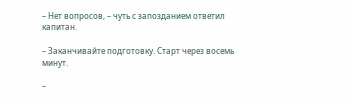– Нет вопросов, – чуть с запозданием ответил капитан.

– Заканчивайте подготовку. Старт через восемь минут.

–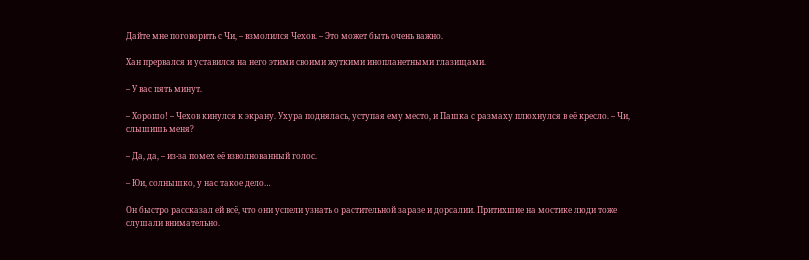Дайте мне поговорить с Чи, – взмолился Чехов. – Это может быть очень важно.

Хан прервался и уставился на него этими своими жуткими инопланетными глазищами.

– У вас пять минут.

– Хорошо! – Чехов кинулся к экрану. Ухура поднялась, уступая ему место, и Пашка с размаху плюхнулся в её кресло. – Чи, слышишь меня?

– Да, да, – из-за помех её взволнованный голос.

– Юи, солнышко, у нас такое дело…

Он быстро рассказал ей всё, что они успели узнать о растительной заразе и дорсалии. Притихшие на мостике люди тоже слушали внимательно.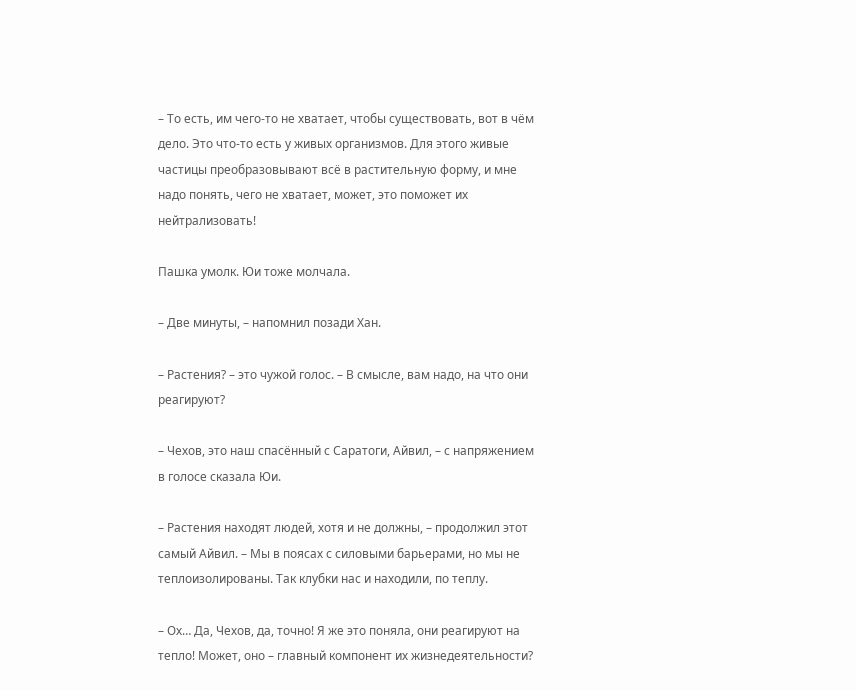– То есть, им чего-то не хватает, чтобы существовать, вот в чём дело. Это что-то есть у живых организмов. Для этого живые частицы преобразовывают всё в растительную форму, и мне надо понять, чего не хватает, может, это поможет их нейтрализовать!

Пашка умолк. Юи тоже молчала.

– Две минуты, – напомнил позади Хан.

– Растения? – это чужой голос. – В смысле, вам надо, на что они реагируют?

– Чехов, это наш спасённый с Саратоги, Айвил, – с напряжением в голосе сказала Юи.

– Растения находят людей, хотя и не должны, – продолжил этот самый Айвил. – Мы в поясах с силовыми барьерами, но мы не теплоизолированы. Так клубки нас и находили, по теплу.

– Ох… Да, Чехов, да, точно! Я же это поняла, они реагируют на тепло! Может, оно – главный компонент их жизнедеятельности?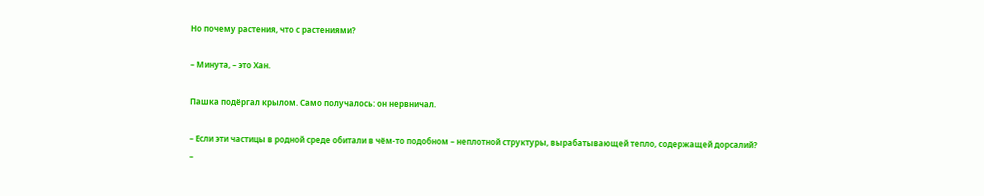Но почему растения, что с растениями?

– Минута, – это Хан.

Пашка подёргал крылом. Само получалось: он нервничал.

– Если эти частицы в родной среде обитали в чём-то подобном – неплотной структуры, вырабатывающей тепло, содержащей дорсалий? –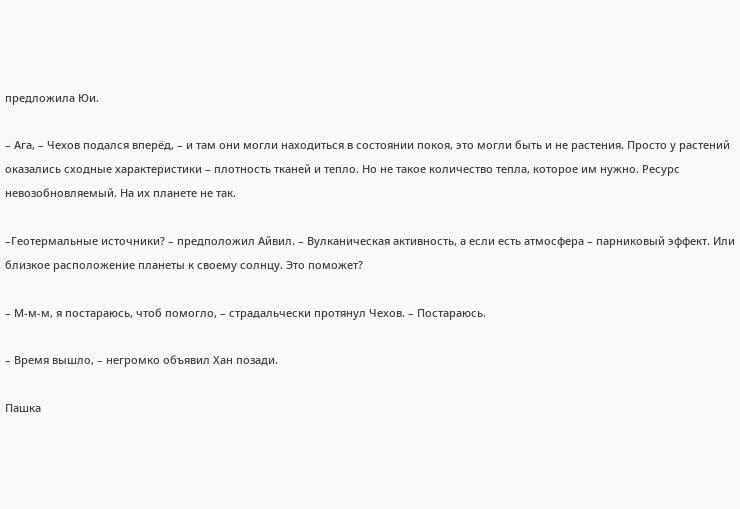предложила Юи.

– Ага, – Чехов подался вперёд, – и там они могли находиться в состоянии покоя, это могли быть и не растения. Просто у растений оказались сходные характеристики – плотность тканей и тепло. Но не такое количество тепла, которое им нужно. Ресурс невозобновляемый. На их планете не так.

–Геотермальные источники? – предположил Айвил. – Вулканическая активность, а если есть атмосфера – парниковый эффект. Или близкое расположение планеты к своему солнцу. Это поможет?

– М-м-м, я постараюсь, чтоб помогло, – страдальчески протянул Чехов. – Постараюсь.

– Время вышло, – негромко объявил Хан позади.

Пашка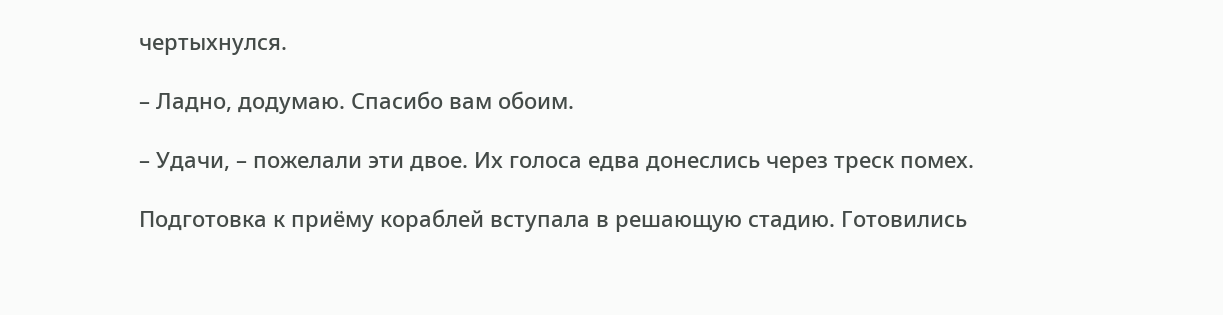чертыхнулся.

– Ладно, додумаю. Спасибо вам обоим.

– Удачи, – пожелали эти двое. Их голоса едва донеслись через треск помех.

Подготовка к приёму кораблей вступала в решающую стадию. Готовились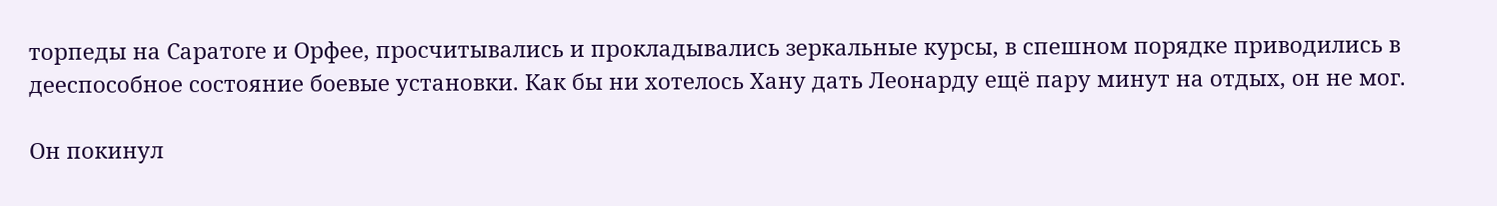торпеды на Саратоге и Орфее, просчитывались и прокладывались зеркальные курсы, в спешном порядке приводились в дееспособное состояние боевые установки. Как бы ни хотелось Хану дать Леонарду ещё пару минут на отдых, он не мог.

Он покинул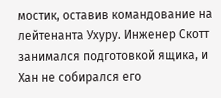мостик, оставив командование на лейтенанта Ухуру. Инженер Скотт занимался подготовкой ящика, и Хан не собирался его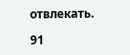отвлекать.

91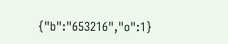{"b":"653216","o":1}